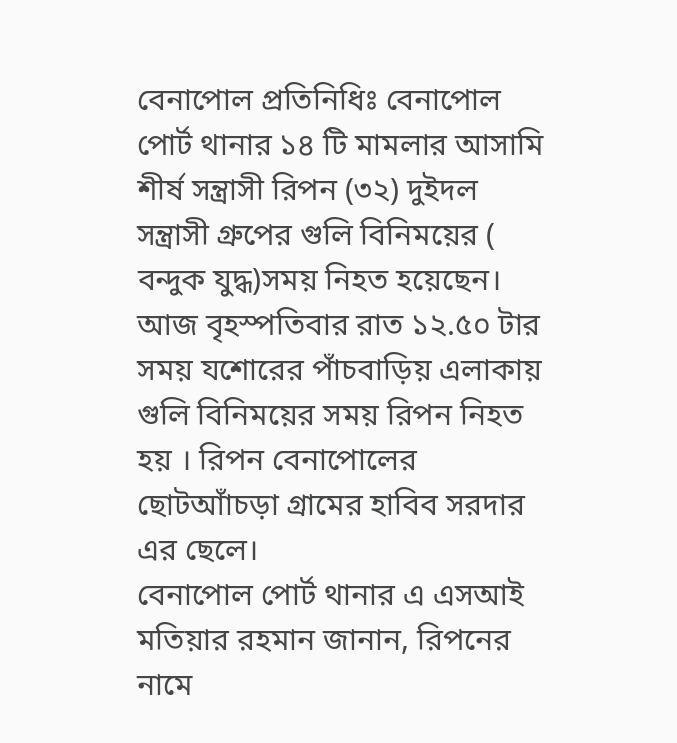বেনাপোল প্রতিনিধিঃ বেনাপোল পোর্ট থানার ১৪ টি মামলার আসামি শীর্ষ সন্ত্রাসী রিপন (৩২) দুইদল সন্ত্রাসী গ্রুপের গুলি বিনিময়ের ( বন্দুক যুদ্ধ)সময় নিহত হয়েছেন।
আজ বৃহস্পতিবার রাত ১২.৫০ টার সময় যশোরের পাঁচবাড়িয় এলাকায় গুলি বিনিময়ের সময় রিপন নিহত হয় । রিপন বেনাপোলের ছোটআাঁচড়া গ্রামের হাবিব সরদার এর ছেলে।
বেনাপোল পোর্ট থানার এ এসআই মতিয়ার রহমান জানান, রিপনের নামে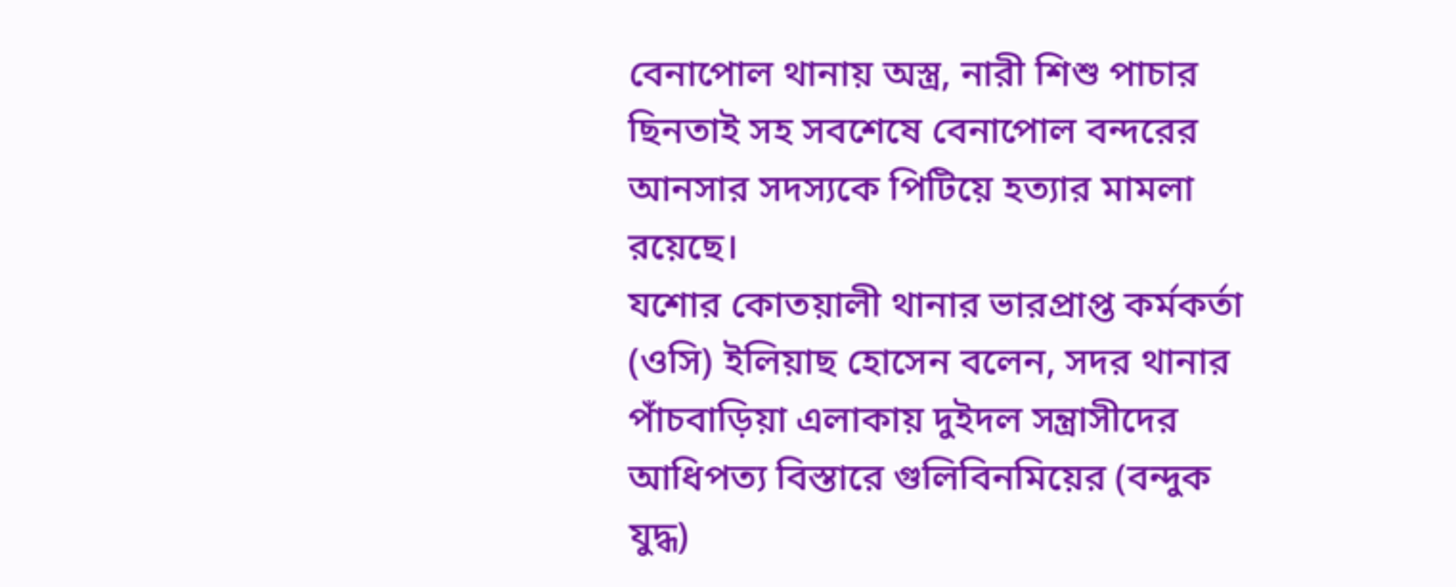বেনাপোল থানায় অস্ত্র, নারী শিশু পাচার ছিনতাই সহ সবশেষে বেনাপোল বন্দরের আনসার সদস্যকে পিটিয়ে হত্যার মামলা রয়েছে।
যশোর কোতয়ালী থানার ভারপ্রাপ্ত কর্মকর্তা (ওসি) ইলিয়াছ হোসেন বলেন, সদর থানার পাঁচবাড়িয়া এলাকায় দুইদল সন্ত্রাসীদের আধিপত্য বিস্তারে গুলিবিনমিয়ের (বন্দুক যুদ্ধ)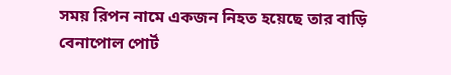সময় রিপন নামে একজন নিহত হয়েছে তার বাড়ি বেনাপোল পোর্ট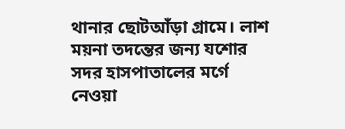থানার ছোটআঁড়া গ্রামে। লাশ ময়না তদন্তের জন্য যশোর সদর হাসপাতালের মর্গে নেওয়া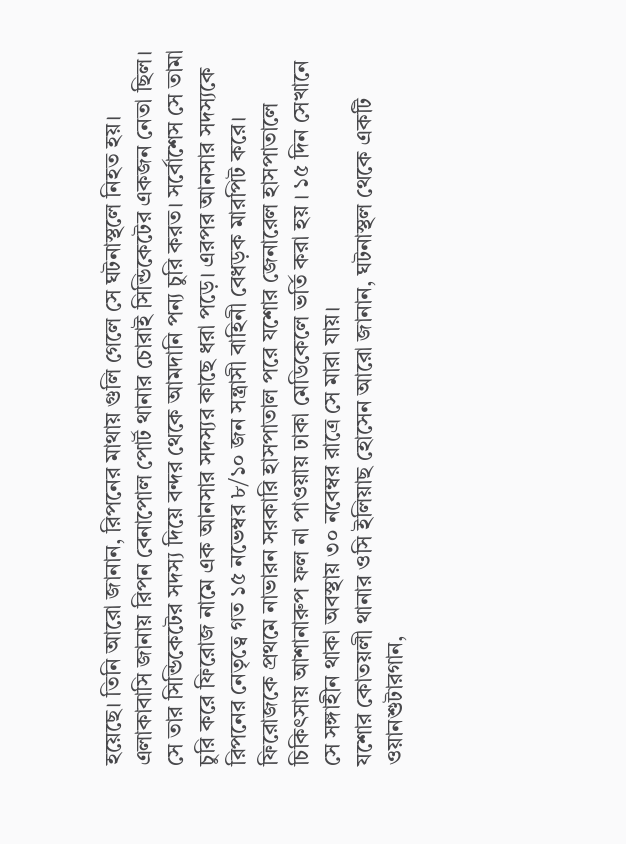হয়েছে। তিনি আরো জানান, রিপনের মাথায় গুলি গেলে সে ঘটনাস্থলে নিহত হয়।
এলাকাবাসি জানায় রিপন বেনাপোল পোর্ট থানার চোরাই সিন্ডিকেটের একজন নেতা ছিল। সে তার সিন্ডিকেটের সদস্য দিয়ে বন্দর থেকে আমদানি পন্য চুরি করত। সর্বোশেস সে তামা চুরি করে ফিরোজ নামে এক আনসার সদস্যর কাছে ধরা পড়ে। এরপর আনসার সদস্যকে রিপনের নেতৃত্বে গত ১৫ নভেম্বর ৮/১০ জন সন্ত্রাসী বাহিনী বেধড়ক মারপিট করে। ফিরোজকে প্রথমে নাভারন সরকারি হাসপাতাল পরে যশোর জেনারেল হাসপাতালে চিকিৎসায় আশানারুপ ফল না পাওয়ায় ঢাকা মেডিকেলে ভর্তি করা হয় । ১৫ দিন সেখানে সে সঙ্গাহীন থাকা অবস্থায় ৩০ নবেম্বর রাত্রে সে মারা যায়।
যশোর কোতয়লী থানার ওসি ইলিয়াছ হোসেন আরো জানান, ঘটনাস্থল থেকে একটি ওয়ানশুটারগান,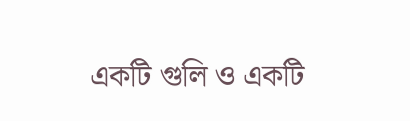একটি গুলি ও একটি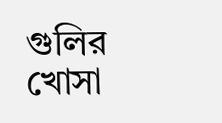গুলির খোসা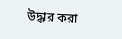উদ্ধার করা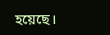হয়েছে।